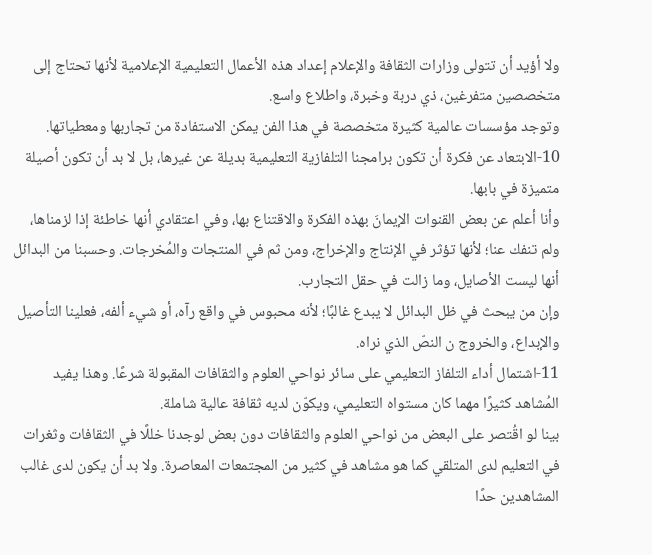ولا أؤيد أن تتولى وزارات الثقافة والإعلام إعداد هذه الأعمال التعليمية الإعلامية لأنها تحتاج إلى متخصصين متفرغين، ذي دربة وخبرة، واطلاع واسع.
وتوجد مؤسسات عالمية كثيرة متخصصة في هذا الفن يمكن الاستفادة من تجاربها ومعطياتها.
10-الابتعاد عن فكرة أن تكون برامجنا التلفازية التعليمية بديلة عن غيرها، بل لا بد أن تكون أصيلة متميزة في بابها.
وأنا أعلم عن بعض القنوات الإيمانَ بهذه الفكرة والاقتناع بها، وفي اعتقادي أنها خاطئة إذا لزمناها، ولم تنفك عنا؛ لأنها تؤثر في الإنتاج والإخراج، ومن ثم في المنتجات والمُخرجات. وحسبنا من البدائل أنها ليست الأصايل، وما زالت في حقل التجارب.
وإن من يبحث في ظل البدائل لا يبدع غالبًا؛ لأنه محبوس في واقع رآه، أو شيء ألفه، فعلينا التأصيل والإبداع، والخروج ن النصّ الذي نراه.
11-اشتمال أداء التلفاز التعليمي على سائر نواحي العلوم والثقافات المقبولة شرعًا. وهذا يفيد المُشاهد كثيرًا مهما كان مستواه التعليمي، ويكوّن لديه ثقافة عالية شاملة.
بينا لو اقُتصر على البعض من نواحي العلوم والثقافات دون بعض لوجدنا خللًا في الثقافات وثغرات في التعليم لدى المتلقي كما هو مشاهد في كثير من المجتمعات المعاصرة. ولا بد أن يكون لدى غالب المشاهدين حدًا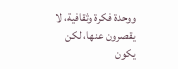ووحدة فكرة وثقافية، لا يقصرون عنها، لكن يكون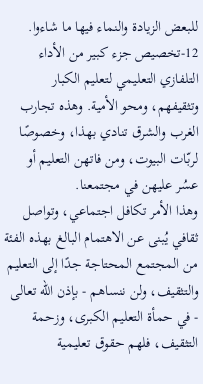للبعض الزيادة والنماء فيها ما شاءوا.
12-تخصيص جزء كبير من الأداء التلفازي التعليمي لتعليم الكبار وتثقيفهم، ومحو الأمية. وهذه تجارب الغرب والشرق تنادي بهذا، وخصوصًا لربّات البيوت، ومن فاتهن التعليم أو عسُر عليهن في مجتمعنا.
وهذا الأمر تكافل اجتماعي، وتواصل ثقافي يُبنى عن الاهتمام البالغ بهذه الفئة من المجتمع المحتاجة جدًا إلى التعليم والتثقيف، ولن ننساهم - بإذن الله تعالى - في حمأة التعليم الكبرى، وزحمة التثقيف، فلهم حقوق تعليمية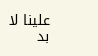علينا لا بد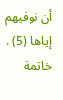أن نوفيهم إياها (5) .
خاتمة